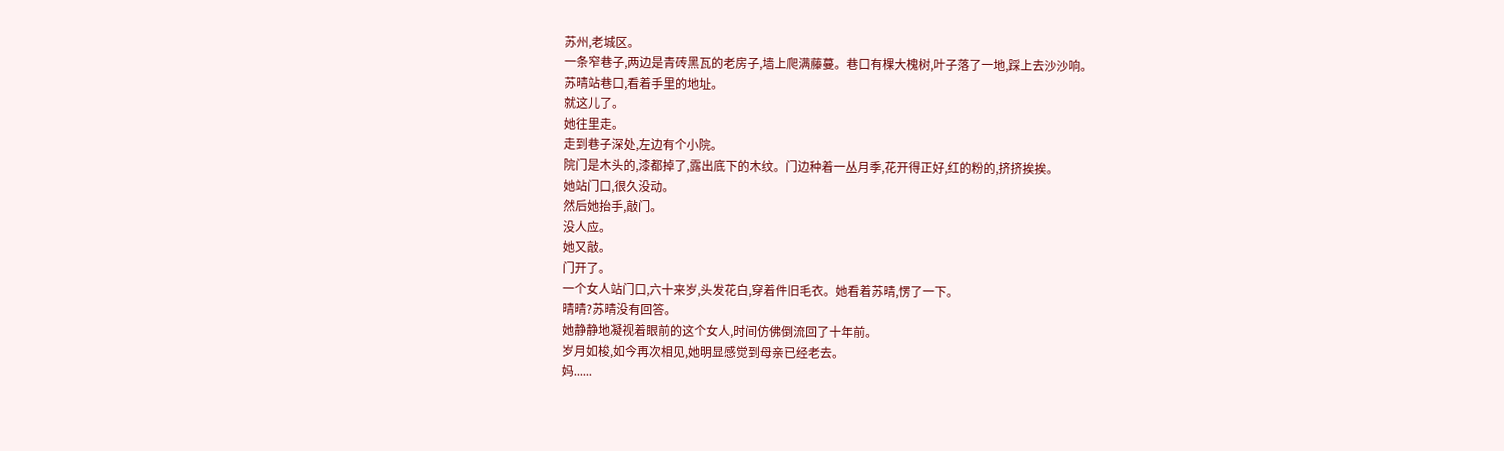苏州,老城区。
一条窄巷子,两边是青砖黑瓦的老房子,墙上爬满藤蔓。巷口有棵大槐树,叶子落了一地,踩上去沙沙响。
苏晴站巷口,看着手里的地址。
就这儿了。
她往里走。
走到巷子深处,左边有个小院。
院门是木头的,漆都掉了,露出底下的木纹。门边种着一丛月季,花开得正好,红的粉的,挤挤挨挨。
她站门口,很久没动。
然后她抬手,敲门。
没人应。
她又敲。
门开了。
一个女人站门口,六十来岁,头发花白,穿着件旧毛衣。她看着苏晴,愣了一下。
晴晴?苏晴没有回答。
她静静地凝视着眼前的这个女人,时间仿佛倒流回了十年前。
岁月如梭,如今再次相见,她明显感觉到母亲已经老去。
妈......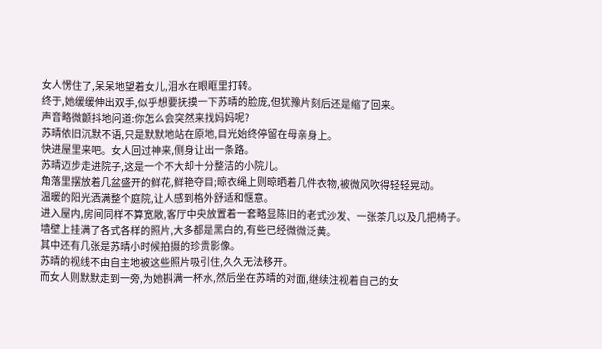女人愣住了,呆呆地望着女儿,泪水在眼眶里打转。
终于,她缓缓伸出双手,似乎想要抚摸一下苏晴的脸庞,但犹豫片刻后还是缩了回来。
声音略微颤抖地问道:你怎么会突然来找妈妈呢?
苏晴依旧沉默不语,只是默默地站在原地,目光始终停留在母亲身上。
快进屋里来吧。女人回过神来,侧身让出一条路。
苏晴迈步走进院子,这是一个不大却十分整洁的小院儿。
角落里摆放着几盆盛开的鲜花,鲜艳夺目;晾衣绳上则晾晒着几件衣物,被微风吹得轻轻晃动。
温暖的阳光洒满整个庭院,让人感到格外舒适和惬意。
进入屋内,房间同样不算宽敞,客厅中央放置着一套略显陈旧的老式沙发、一张茶几以及几把椅子。
墙壁上挂满了各式各样的照片,大多都是黑白的,有些已经微微泛黄。
其中还有几张是苏晴小时候拍摄的珍贵影像。
苏晴的视线不由自主地被这些照片吸引住,久久无法移开。
而女人则默默走到一旁,为她斟满一杯水,然后坐在苏晴的对面,继续注视着自己的女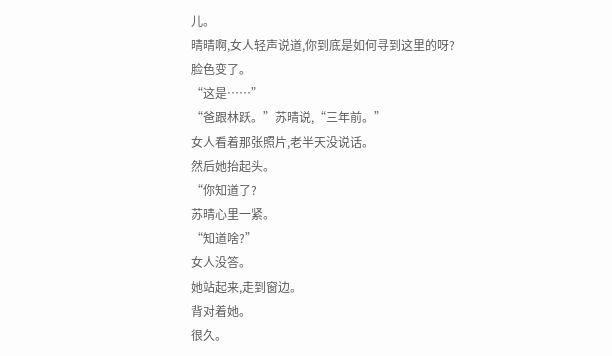儿。
晴晴啊,女人轻声说道,你到底是如何寻到这里的呀?
脸色变了。
“这是……”
“爸跟林跃。”苏晴说,“三年前。”
女人看着那张照片,老半天没说话。
然后她抬起头。
“你知道了?
苏晴心里一紧。
“知道啥?”
女人没答。
她站起来,走到窗边。
背对着她。
很久。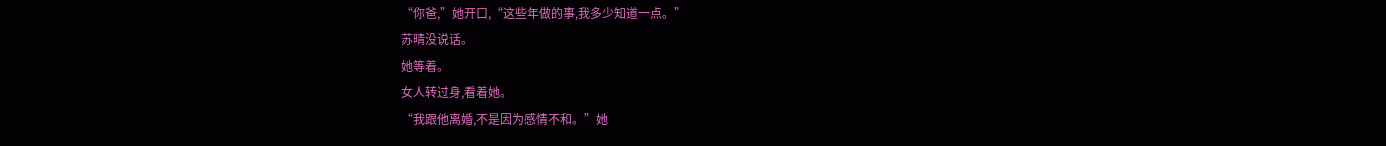“你爸,”她开口,“这些年做的事,我多少知道一点。”
苏晴没说话。
她等着。
女人转过身,看着她。
“我跟他离婚,不是因为感情不和。”她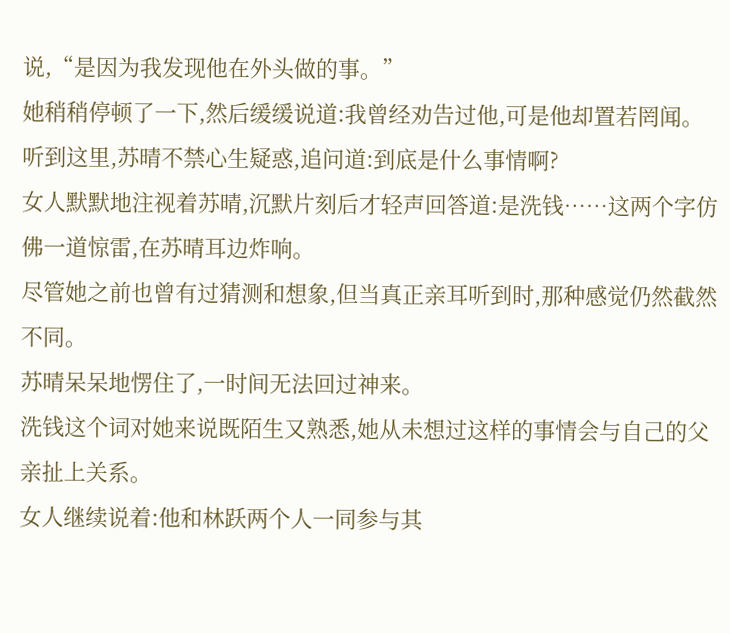说,“是因为我发现他在外头做的事。”
她稍稍停顿了一下,然后缓缓说道:我曾经劝告过他,可是他却置若罔闻。
听到这里,苏晴不禁心生疑惑,追问道:到底是什么事情啊?
女人默默地注视着苏晴,沉默片刻后才轻声回答道:是洗钱……这两个字仿佛一道惊雷,在苏晴耳边炸响。
尽管她之前也曾有过猜测和想象,但当真正亲耳听到时,那种感觉仍然截然不同。
苏晴呆呆地愣住了,一时间无法回过神来。
洗钱这个词对她来说既陌生又熟悉,她从未想过这样的事情会与自己的父亲扯上关系。
女人继续说着:他和林跃两个人一同参与其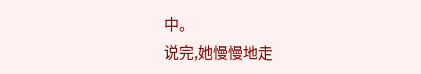中。
说完,她慢慢地走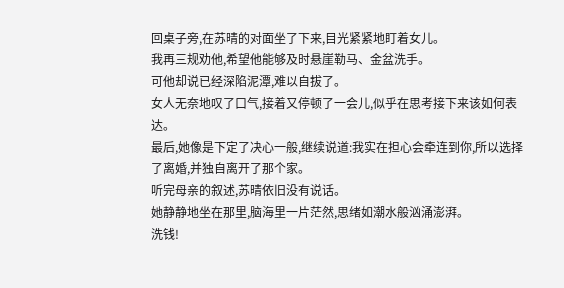回桌子旁,在苏晴的对面坐了下来,目光紧紧地盯着女儿。
我再三规劝他,希望他能够及时悬崖勒马、金盆洗手。
可他却说已经深陷泥潭,难以自拔了。
女人无奈地叹了口气,接着又停顿了一会儿,似乎在思考接下来该如何表达。
最后,她像是下定了决心一般,继续说道:我实在担心会牵连到你,所以选择了离婚,并独自离开了那个家。
听完母亲的叙述,苏晴依旧没有说话。
她静静地坐在那里,脑海里一片茫然,思绪如潮水般汹涌澎湃。
洗钱!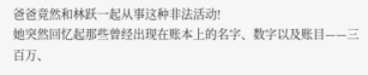爸爸竟然和林跃一起从事这种非法活动!
她突然回忆起那些曾经出现在账本上的名字、数字以及账目——三百万、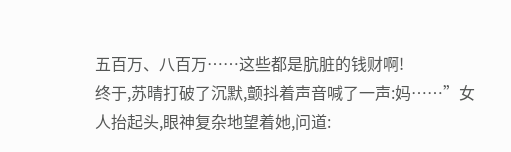五百万、八百万……这些都是肮脏的钱财啊!
终于,苏晴打破了沉默,颤抖着声音喊了一声:妈……”女人抬起头,眼神复杂地望着她,问道: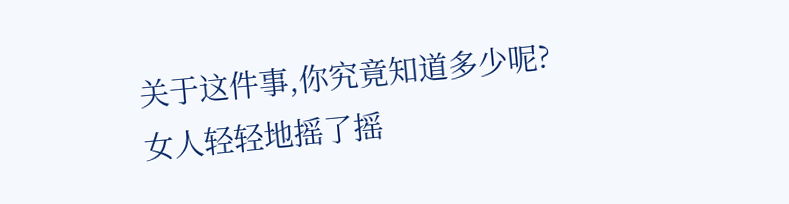关于这件事,你究竟知道多少呢?
女人轻轻地摇了摇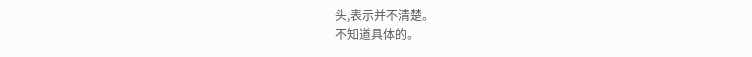头,表示并不清楚。
不知道具体的。